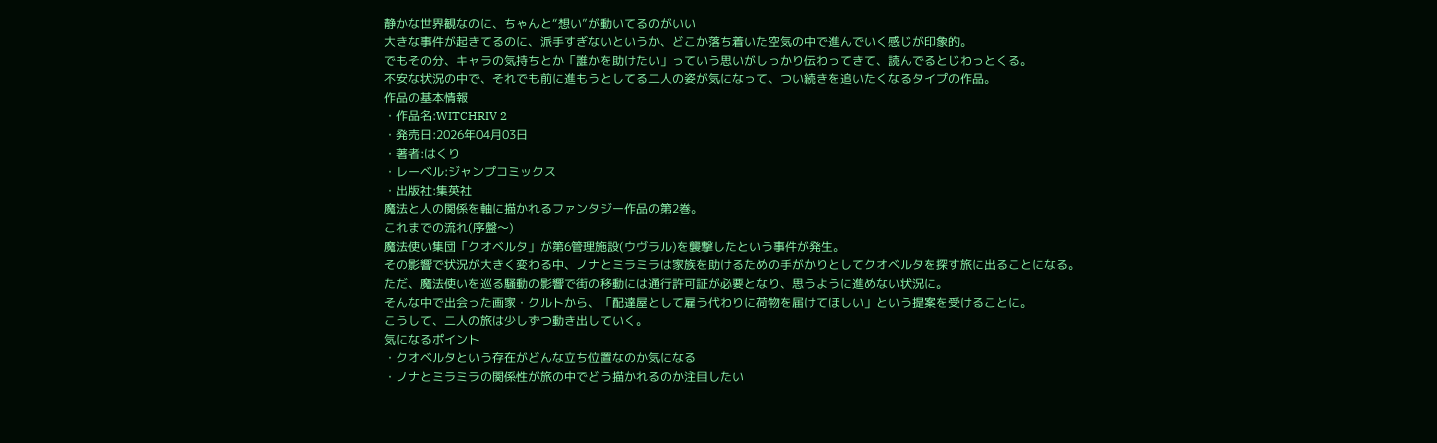静かな世界観なのに、ちゃんと“想い”が動いてるのがいい
大きな事件が起きてるのに、派手すぎないというか、どこか落ち着いた空気の中で進んでいく感じが印象的。
でもその分、キャラの気持ちとか「誰かを助けたい」っていう思いがしっかり伝わってきて、読んでるとじわっとくる。
不安な状況の中で、それでも前に進もうとしてる二人の姿が気になって、つい続きを追いたくなるタイプの作品。
作品の基本情報
・作品名:WITCHRIV 2
・発売日:2026年04月03日
・著者:はくり
・レーベル:ジャンプコミックス
・出版社:集英社
魔法と人の関係を軸に描かれるファンタジー作品の第2巻。
これまでの流れ(序盤〜)
魔法使い集団「クオベルタ」が第6管理施設(ウヴラル)を襲撃したという事件が発生。
その影響で状況が大きく変わる中、ノナとミラミラは家族を助けるための手がかりとしてクオベルタを探す旅に出ることになる。
ただ、魔法使いを巡る騒動の影響で街の移動には通行許可証が必要となり、思うように進めない状況に。
そんな中で出会った画家・クルトから、「配達屋として雇う代わりに荷物を届けてほしい」という提案を受けることに。
こうして、二人の旅は少しずつ動き出していく。
気になるポイント
・クオベルタという存在がどんな立ち位置なのか気になる
・ノナとミラミラの関係性が旅の中でどう描かれるのか注目したい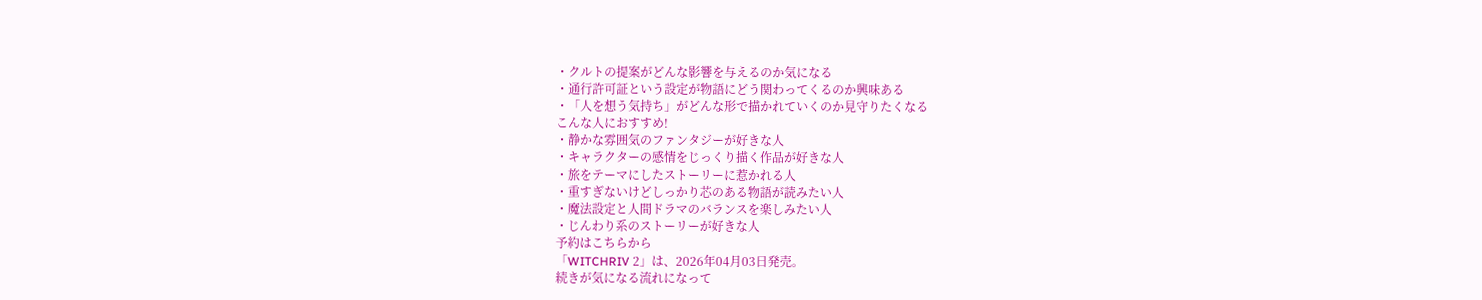・クルトの提案がどんな影響を与えるのか気になる
・通行許可証という設定が物語にどう関わってくるのか興味ある
・「人を想う気持ち」がどんな形で描かれていくのか見守りたくなる
こんな人におすすめ!
・静かな雰囲気のファンタジーが好きな人
・キャラクターの感情をじっくり描く作品が好きな人
・旅をテーマにしたストーリーに惹かれる人
・重すぎないけどしっかり芯のある物語が読みたい人
・魔法設定と人間ドラマのバランスを楽しみたい人
・じんわり系のストーリーが好きな人
予約はこちらから
「WITCHRIV 2」は、2026年04月03日発売。
続きが気になる流れになって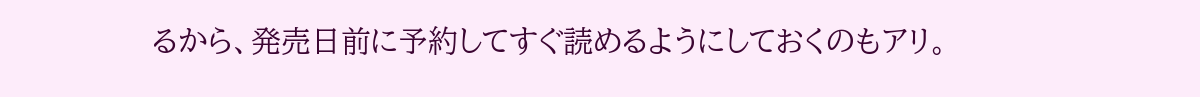るから、発売日前に予約してすぐ読めるようにしておくのもアリ。